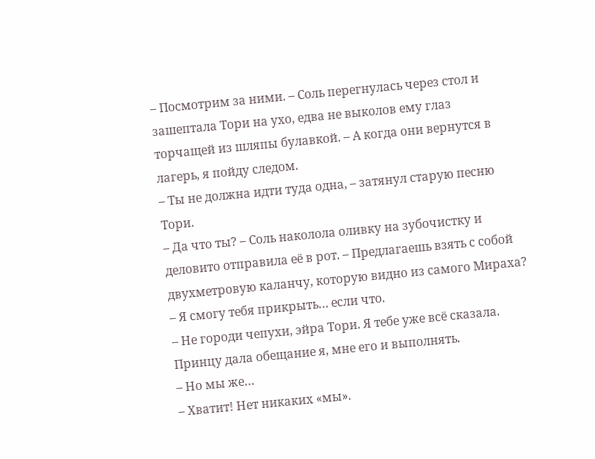– Посмотрим за ними. – Соль перегнулась через стол и зашептала Тори на ухо, едва не выколов ему глаз торчащей из шляпы булавкой. – А когда они вернутся в лагерь, я пойду следом.
– Ты не должна идти туда одна, – затянул старую песню Тори.
– Да что ты? – Соль наколола оливку на зубочистку и деловито отправила её в рот. – Предлагаешь взять с собой двухметровую каланчу, которую видно из самого Мираха?
– Я смогу тебя прикрыть… если что.
– Не городи чепухи, эйра Тори. Я тебе уже всё сказала. Принцу дала обещание я, мне его и выполнять.
– Но мы же…
– Хватит! Нет никаких «мы».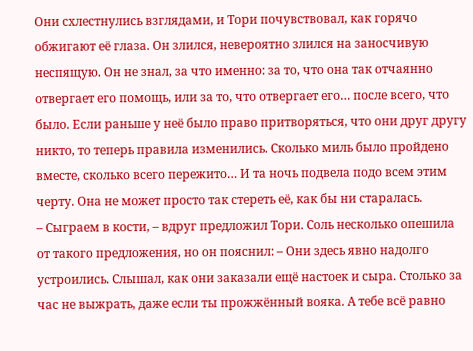Они схлестнулись взглядами, и Тори почувствовал, как горячо обжигают её глаза. Он злился, невероятно злился на заносчивую неспящую. Он не знал, за что именно: за то, что она так отчаянно отвергает его помощь, или за то, что отвергает его… после всего, что было. Если раньше у неё было право притворяться, что они друг другу никто, то теперь правила изменились. Сколько миль было пройдено вместе, сколько всего пережито… И та ночь подвела подо всем этим черту. Она не может просто так стереть её, как бы ни старалась.
– Сыграем в кости, – вдруг предложил Тори. Соль несколько опешила от такого предложения, но он пояснил: – Они здесь явно надолго устроились. Слышал, как они заказали ещё настоек и сыра. Столько за час не выжрать, даже если ты прожжённый вояка. А тебе всё равно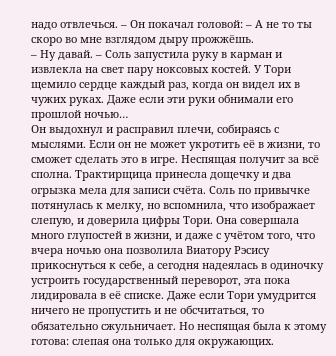надо отвлечься. – Он покачал головой: – А не то ты скоро во мне взглядом дыру прожжёшь.
– Ну давай. – Соль запустила руку в карман и извлекла на свет пару ноксовых костей. У Тори щемило сердце каждый раз, когда он видел их в чужих руках. Даже если эти руки обнимали его прошлой ночью…
Он выдохнул и расправил плечи, собираясь с мыслями. Если он не может укротить её в жизни, то сможет сделать это в игре. Неспящая получит за всё сполна. Трактирщица принесла дощечку и два огрызка мела для записи счёта. Соль по привычке потянулась к мелку, но вспомнила, что изображает слепую, и доверила цифры Тори. Она совершала много глупостей в жизни, и даже с учётом того, что вчера ночью она позволила Виатору Рэсису прикоснуться к себе, а сегодня надеялась в одиночку устроить государственный переворот, эта пока лидировала в её списке. Даже если Тори умудрится ничего не пропустить и не обсчитаться, то обязательно сжульничает. Но неспящая была к этому готова: слепая она только для окружающих.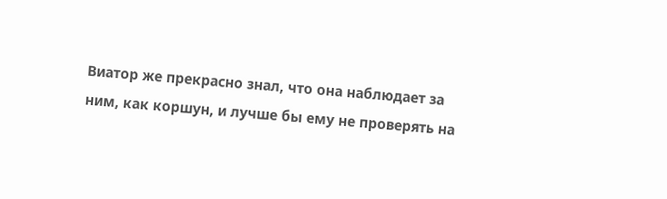Виатор же прекрасно знал, что она наблюдает за ним, как коршун, и лучше бы ему не проверять на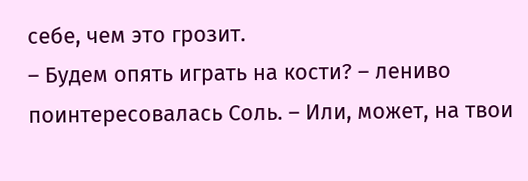себе, чем это грозит.
– Будем опять играть на кости? – лениво поинтересовалась Соль. – Или, может, на твои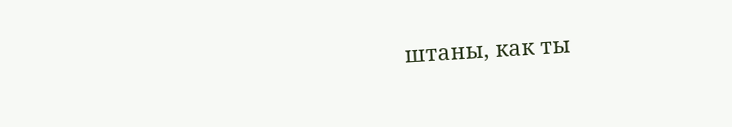штаны, как ты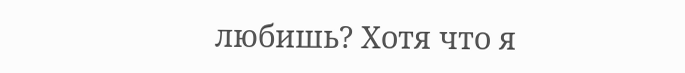любишь? Хотя что я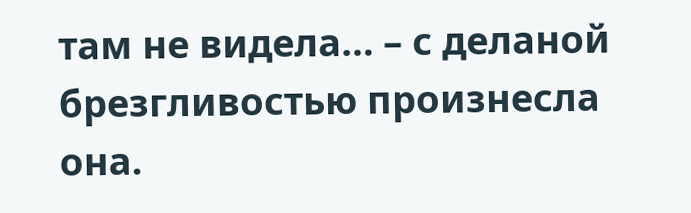там не видела… – с деланой брезгливостью произнесла она.